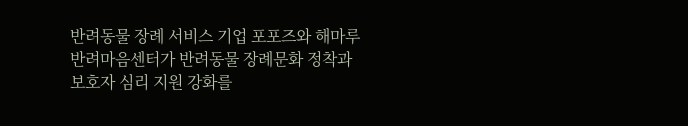반려동물 장례 서비스 기업 포포즈와 해마루 반려마음센터가 반려동물 장례문화 정착과 보호자 심리 지원 강화를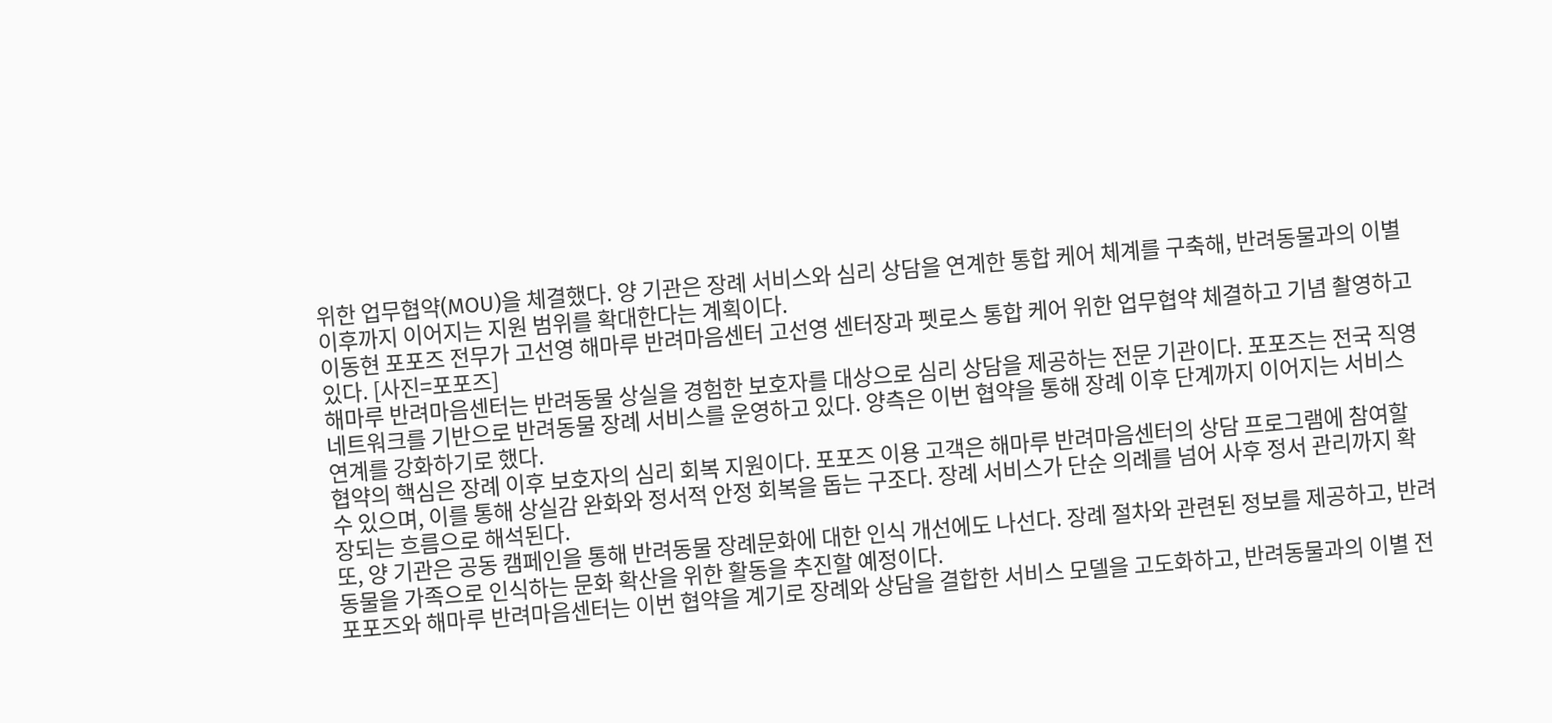위한 업무협약(MOU)을 체결했다. 양 기관은 장례 서비스와 심리 상담을 연계한 통합 케어 체계를 구축해, 반려동물과의 이별 이후까지 이어지는 지원 범위를 확대한다는 계획이다.
이동현 포포즈 전무가 고선영 해마루 반려마음센터 고선영 센터장과 펫로스 통합 케어 위한 업무협약 체결하고 기념 촬영하고 있다. [사진=포포즈]
해마루 반려마음센터는 반려동물 상실을 경험한 보호자를 대상으로 심리 상담을 제공하는 전문 기관이다. 포포즈는 전국 직영 네트워크를 기반으로 반려동물 장례 서비스를 운영하고 있다. 양측은 이번 협약을 통해 장례 이후 단계까지 이어지는 서비스 연계를 강화하기로 했다.
협약의 핵심은 장례 이후 보호자의 심리 회복 지원이다. 포포즈 이용 고객은 해마루 반려마음센터의 상담 프로그램에 참여할 수 있으며, 이를 통해 상실감 완화와 정서적 안정 회복을 돕는 구조다. 장례 서비스가 단순 의례를 넘어 사후 정서 관리까지 확장되는 흐름으로 해석된다.
또, 양 기관은 공동 캠페인을 통해 반려동물 장례문화에 대한 인식 개선에도 나선다. 장례 절차와 관련된 정보를 제공하고, 반려동물을 가족으로 인식하는 문화 확산을 위한 활동을 추진할 예정이다.
포포즈와 해마루 반려마음센터는 이번 협약을 계기로 장례와 상담을 결합한 서비스 모델을 고도화하고, 반려동물과의 이별 전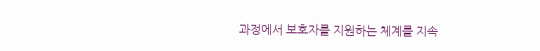과정에서 보호자를 지원하는 체계를 지속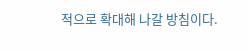적으로 확대해 나갈 방침이다.